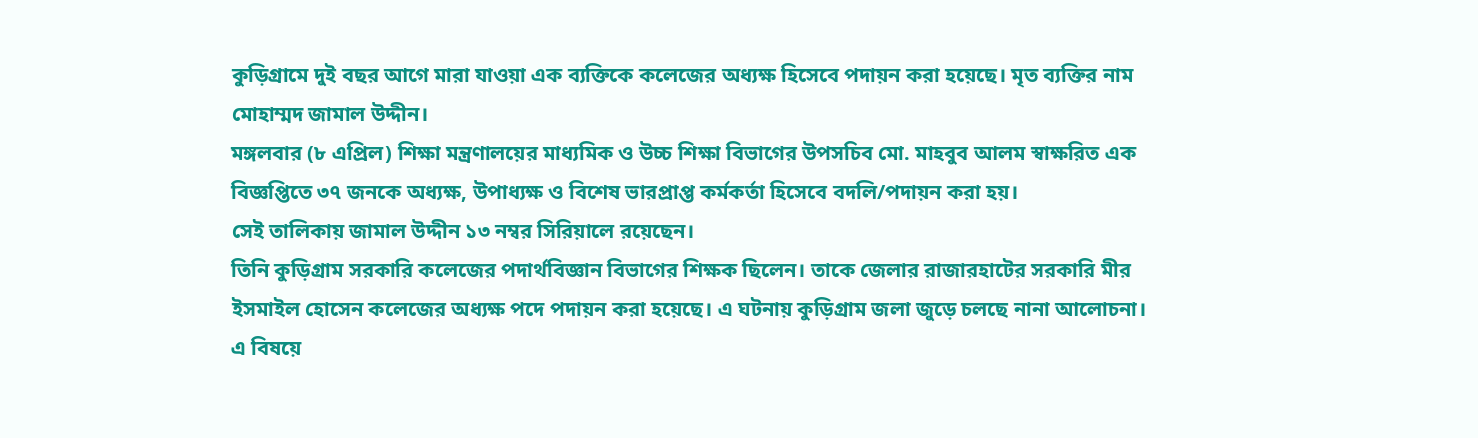কুড়িগ্রামে দুই বছর আগে মারা যাওয়া এক ব্যক্তিকে কলেজের অধ্যক্ষ হিসেবে পদায়ন করা হয়েছে। মৃত ব্যক্তির নাম মোহাম্মদ জামাল উদ্দীন।
মঙ্গলবার (৮ এপ্রিল) শিক্ষা মন্ত্রণালয়ের মাধ্যমিক ও উচ্চ শিক্ষা বিভাগের উপসচিব মো. মাহবুব আলম স্বাক্ষরিত এক বিজ্ঞপ্তিতে ৩৭ জনকে অধ্যক্ষ, উপাধ্যক্ষ ও বিশেষ ভারপ্রাপ্ত কর্মকর্তা হিসেবে বদলি/পদায়ন করা হয়।
সেই তালিকায় জামাল উদ্দীন ১৩ নম্বর সিরিয়ালে রয়েছেন।
তিনি কুড়িগ্রাম সরকারি কলেজের পদার্থবিজ্ঞান বিভাগের শিক্ষক ছিলেন। তাকে জেলার রাজারহাটের সরকারি মীর ইসমাইল হোসেন কলেজের অধ্যক্ষ পদে পদায়ন করা হয়েছে। এ ঘটনায় কুড়িগ্রাম জলা জুড়ে চলছে নানা আলোচনা।
এ বিষয়ে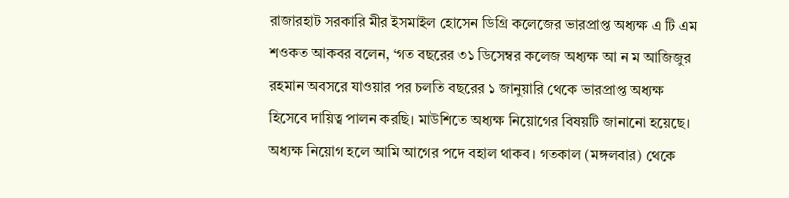রাজারহাট সরকারি মীর ইসমাইল হোসেন ডিগ্রি কলেজের ভারপ্রাপ্ত অধ্যক্ষ এ টি এম শওকত আকবর বলেন, ‘গত বছরের ৩১ ডিসেম্বর কলেজ অধ্যক্ষ আ ন ম আজিজুর রহমান অবসরে যাওয়ার পর চলতি বছরের ১ জানুয়ারি থেকে ভারপ্রাপ্ত অধ্যক্ষ হিসেবে দায়িত্ব পালন করছি। মাউশিতে অধ্যক্ষ নিয়োগের বিষয়টি জানানো হয়েছে। অধ্যক্ষ নিয়োগ হলে আমি আগের পদে বহাল থাকব। গতকাল (মঙ্গলবার) থেকে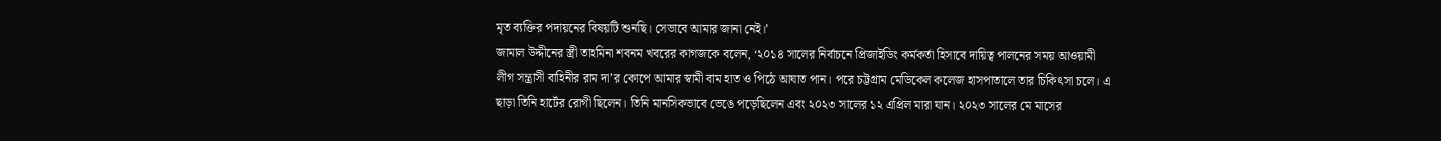মৃত ব্যক্তির পদায়নের বিষয়টি শুনছি। সেভাবে আমার জানা নেই।’
জামাল উদ্দীনের স্ত্রী তাহমিনা শবনম খবরের কাগজকে বলেন, ‘২০১৪ সালের নির্বাচনে প্রিজাইডিং কর্মকর্তা হিসাবে দায়িত্ব পালনের সময় আওয়ামী লীগ সন্ত্রাসী বাহিনীর রাম দা’র কোপে আমার স্বামী বাম হাত ও পিঠে আঘাত পান। পরে চট্টগ্রাম মেডিকেল কলেজ হাসপাতালে তার চিকিৎসা চলে। এ ছাড়া তিনি হার্টের রোগী ছিলেন। তিনি মানসিকভাবে ভেঙে পড়েছিলেন এবং ২০২৩ সালের ১২ এপ্রিল মারা যান। ২০২৩ সালের মে মাসের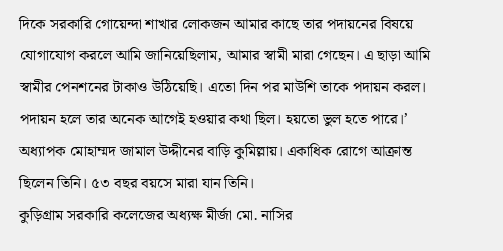দিকে সরকারি গোয়েন্দা শাখার লোকজন আমার কাছে তার পদায়নের বিষয়ে যোগাযোগ করলে আমি জানিয়েছিলাম, আমার স্বামী মারা গেছেন। এ ছাড়া আমি স্বামীর পেনশনের টাকাও উঠিয়েছি। এতো দিন পর মাউশি তাকে পদায়ন করল। পদায়ন হলে তার অনেক আগেই হওয়ার কথা ছিল। হয়তো ভুল হতে পারে।’
অধ্যাপক মোহাম্মদ জামাল উদ্দীনের বাড়ি কুমিল্লায়। একাধিক রোগে আক্রান্ত ছিলেন তিনি। ৫৩ বছর বয়সে মারা যান তিনি।
কুড়িগ্রাম সরকারি কলেজের অধ্যক্ষ মীর্জা মো. নাসির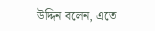উদ্দিন বলেন, এতে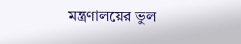মন্ত্রণালয়ের ভুল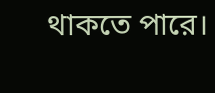থাকতে পারে।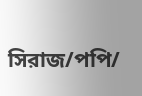সিরাজ/পপি/